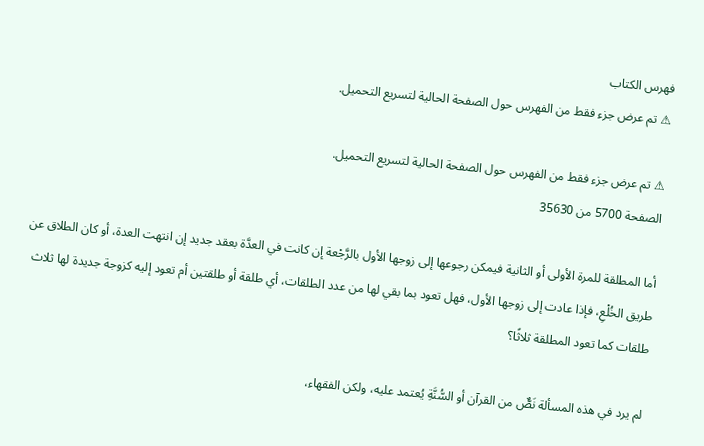فهرس الكتاب
⚠ تم عرض جزء فقط من الفهرس حول الصفحة الحالية لتسريع التحميل.

⚠ تم عرض جزء فقط من الفهرس حول الصفحة الحالية لتسريع التحميل.
الصفحة 5700 من 35630

أما المطلقة للمرة الأولى أو الثانية فيمكن رجوعها إلى زوجها الأول بالرَّجْعة إن كانت في العدَّة بعقد جديد إن انتهت العدة، أو كان الطلاق عن طريق الخُلْعِ، فإذا عادت إلى زوجها الأول، فهل تعود بما بقي لها من عدد الطلقات، أي طلقة أو طلقتين أم تعود إليه كزوجة جديدة لها ثلاث طلقات كما تعود المطلقة ثلاثًا؟

لم يرد في هذه المسألة نَصٌّ من القرآن أو السُّنَّةِ يُعتمد عليه، ولكن الفقهاء،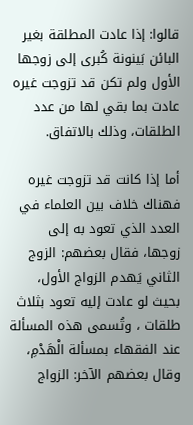قالوا: إذا عادت المطلقة بغير البائن بَينونة كُبرى إلى زوجها الأول ولم تكن قد تزوجت غيره عادت بما بقي لها من عدد الطلقات، وذلك بالاتفاق.

أما إذا كانت قد تزوجت غيره فهناك خلاف بين العلماء في العدد الذي تعود به إلى زوجها، فقال بعضهم: الزوج الثاني يَهدم الزواج الأول، بحيث لو عادت إليه تعود بثلاث طلقات ، وتُسمى هذه المسألة عند الفقهاء بمسألة الْهَدْمِ، وقال بعضهم الآخر: الزواج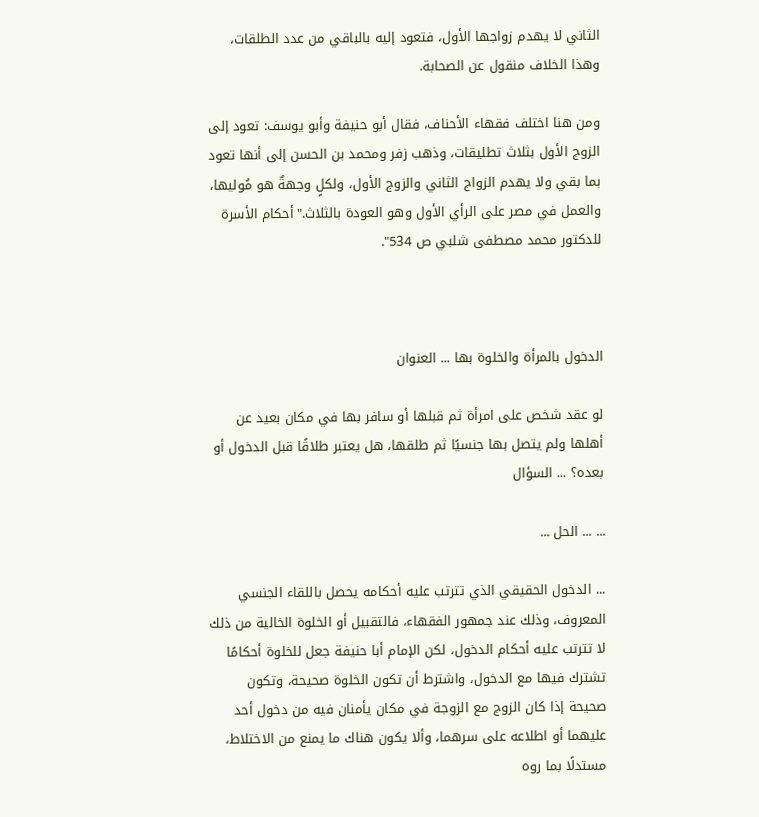الثاني لا يهدم زواجها الأول، فتعود إليه بالباقي من عدد الطلقات، وهذا الخلاف منقول عن الصحابة.

ومن هنا اختلف فقهاء الأحناف، فقال أبو حنيفة وأبو يوسف: تعود إلى الزوج الأول بثلاث تطليقات، وذهب زفر ومحمد بن الحسن إلى أنها تعود بما بقي ولا يهدم الزواج الثاني والزوج الأول، ولكلٍ وجهةٌ هو مُوليها، والعمل في مصر على الرأي الأول وهو العودة بالثلاث."أحكام الأسرة للدكتور محمد مصطفى شلبي ص 534".



الدخول بالمرأة والخلوة بها ... العنوان

لو عقد شخص على امرأة ثم قبلها أو سافر بها في مكان بعيد عن أهلها ولم يتصل بها جنسيًا ثم طلقها، هل يعتبر طلاقًا قبل الدخول أو بعده؟ ... السؤال

... ... الحل ...

... الدخول الحقيقي الذي تترتب عليه أحكامه يحصل باللقاء الجنسي المعروف، وذلك عند جمهور الفقهاء، فالتقبيل أو الخلوة الخالية من ذلك لا تترتب عليه أحكام الدخول، لكن الإمام أبا حنيفة جعل للخلوة أحكامًا تشترك فيها مع الدخول، واشترط أن تكون الخلوة صحيحة، وتكون صحيحة إذا كان الزوج مع الزوجة في مكان يأمنان فيه من دخول أحد عليهما أو اطلاعه على سرهما، وألا يكون هناك ما يمنع من الاختلاط، مستدلًا بما روه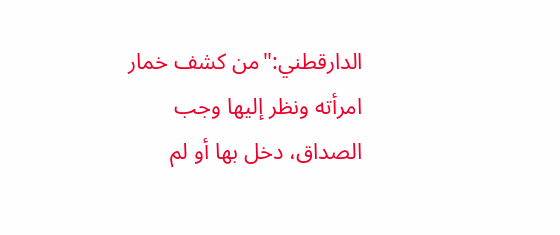الدارقطني:"من كشف خمار امرأته ونظر إليها وجب الصداق، دخل بها أو لم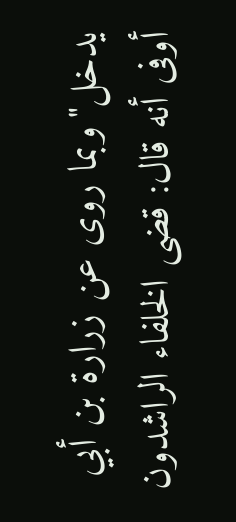يدخل"وبما روى عن زرارة بن أبي أوفى أنه قال: قضى الخلفاء الراشدون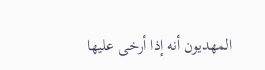المهديون أنه إذا أرخى عليها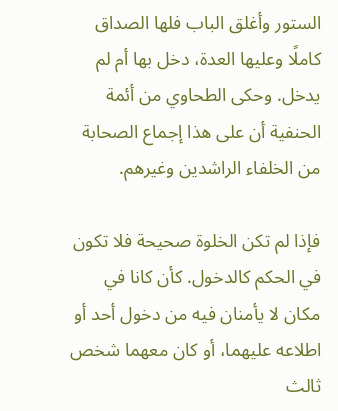الستور وأغلق الباب فلها الصداق كاملًا وعليها العدة، دخل بها أم لم يدخل. وحكى الطحاوي من أئمة الحنفية أن على هذا إجماع الصحابة من الخلفاء الراشدين وغيرهم.

فإذا لم تكن الخلوة صحيحة فلا تكون في الحكم كالدخول. كأن كانا في مكان لا يأمنان فيه من دخول أحد أو اطلاعه عليهما، أو كان معهما شخص ثالث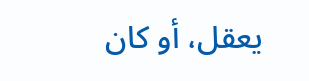يعقل، أو كان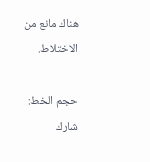هناك مانع من الاختلاط.

حجم الخط:
شارك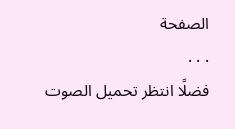الصفحة
. . .
فضلًا انتظر تحميل الصوت